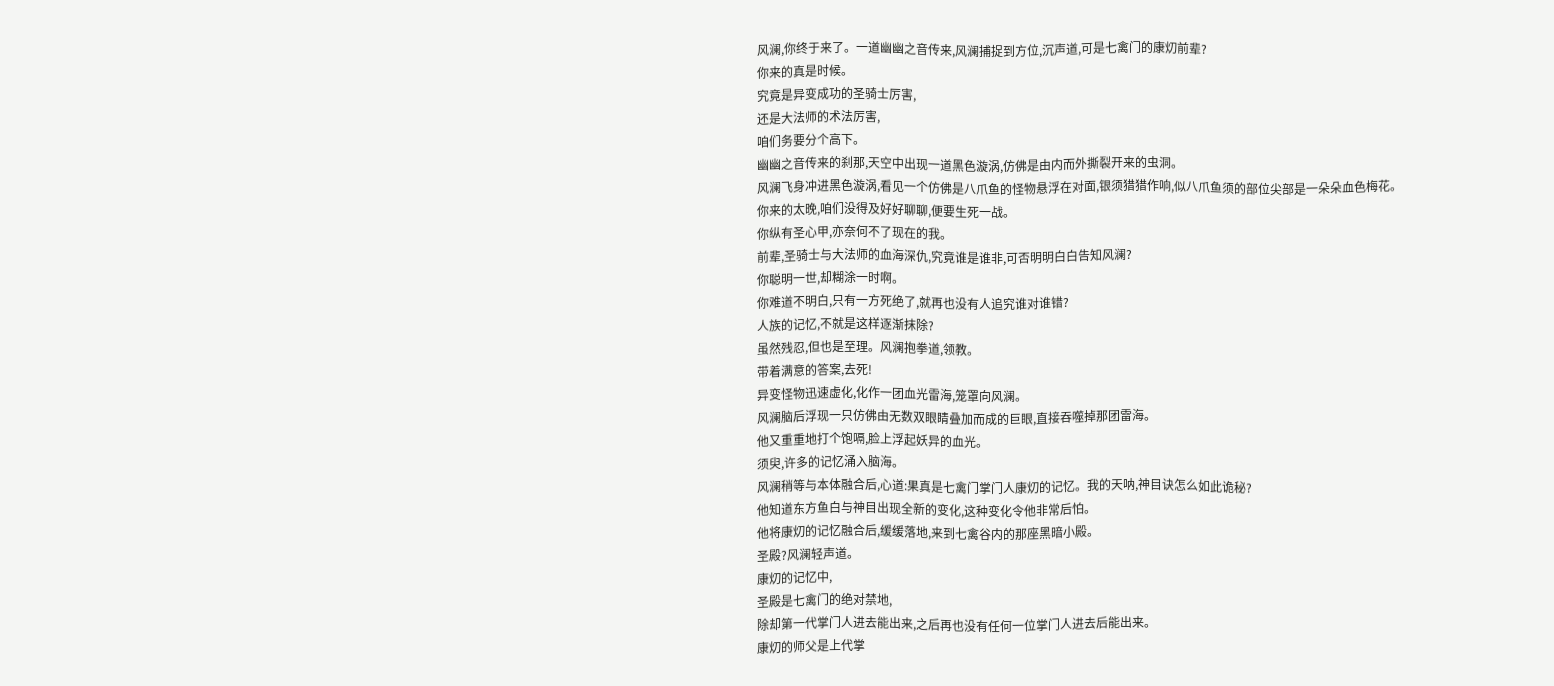风澜,你终于来了。一道幽幽之音传来,风澜捕捉到方位,沉声道,可是七禽门的康灱前辈?
你来的真是时候。
究竟是异变成功的圣骑士厉害,
还是大法师的术法厉害,
咱们务要分个高下。
幽幽之音传来的刹那,天空中出现一道黑色漩涡,仿佛是由内而外撕裂开来的虫洞。
风澜飞身冲进黑色漩涡,看见一个仿佛是八爪鱼的怪物悬浮在对面,银须猎猎作响,似八爪鱼须的部位尖部是一朵朵血色梅花。
你来的太晚,咱们没得及好好聊聊,便要生死一战。
你纵有圣心甲,亦奈何不了现在的我。
前辈,圣骑士与大法师的血海深仇,究竟谁是谁非,可否明明白白告知风澜?
你聪明一世,却糊涂一时啊。
你难道不明白,只有一方死绝了,就再也没有人追究谁对谁错?
人族的记忆,不就是这样逐渐抹除?
虽然残忍,但也是至理。风澜抱拳道,领教。
带着满意的答案,去死!
异变怪物迅速虚化,化作一团血光雷海,笼罩向风澜。
风澜脑后浮现一只仿佛由无数双眼睛叠加而成的巨眼,直接吞噬掉那团雷海。
他又重重地打个饱嗝,脸上浮起妖异的血光。
须臾,许多的记忆涌入脑海。
风澜稍等与本体融合后,心道:果真是七禽门掌门人康灱的记忆。我的天呐,神目诀怎么如此诡秘?
他知道东方鱼白与神目出现全新的变化,这种变化令他非常后怕。
他将康灱的记忆融合后,缓缓落地,来到七禽谷内的那座黑暗小殿。
圣殿?风澜轻声道。
康灱的记忆中,
圣殿是七禽门的绝对禁地,
除却第一代掌门人进去能出来,之后再也没有任何一位掌门人进去后能出来。
康灱的师父是上代掌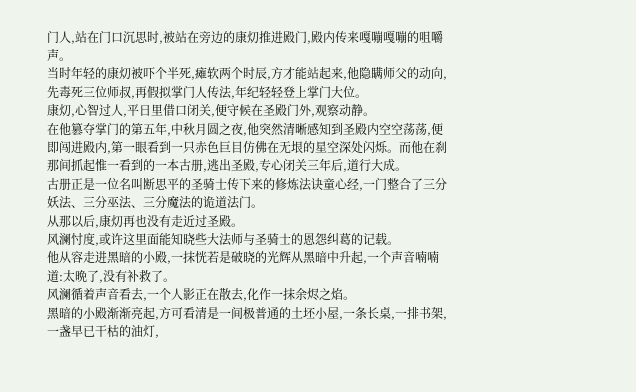门人,站在门口沉思时,被站在旁边的康灱推进殿门,殿内传来嘎嘣嘎嘣的咀嚼声。
当时年轻的康灱被吓个半死,瘫软两个时辰,方才能站起来,他隐瞒师父的动向,先毒死三位师叔,再假拟掌门人传法,年纪轻轻登上掌门大位。
康灱,心智过人,平日里借口闭关,便守候在圣殿门外,观察动静。
在他篡夺掌门的第五年,中秋月圆之夜,他突然清晰感知到圣殿内空空荡荡,便即闯进殿内,第一眼看到一只赤色巨目仿佛在无垠的星空深处闪烁。而他在刹那间抓起惟一看到的一本古册,逃出圣殿,专心闭关三年后,道行大成。
古册正是一位名叫断思平的圣骑士传下来的修炼法诀童心经,一门整合了三分妖法、三分巫法、三分魔法的诡道法门。
从那以后,康灱再也没有走近过圣殿。
风澜忖度,或许这里面能知晓些大法师与圣骑士的恩怨纠葛的记载。
他从容走进黑暗的小殿,一抹恍若是破晓的光辉从黑暗中升起,一个声音喃喃道:太晩了,没有补救了。
风澜循着声音看去,一个人影正在散去,化作一抹余烬之焰。
黑暗的小殿渐渐亮起,方可看清是一间极普通的土坯小屋,一条长桌,一排书架,一盏早已干枯的油灯,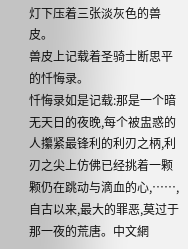灯下压着三张淡灰色的兽皮。
兽皮上记载着圣骑士断思平的忏悔录。
忏悔录如是记载:那是一个暗无天日的夜晚,每个被盅惑的人攥紧最锋利的利刃之柄,利刃之尖上仿佛已经挑着一颗颗仍在跳动与滴血的心,……,自古以来,最大的罪恶,莫过于那一夜的荒唐。中文網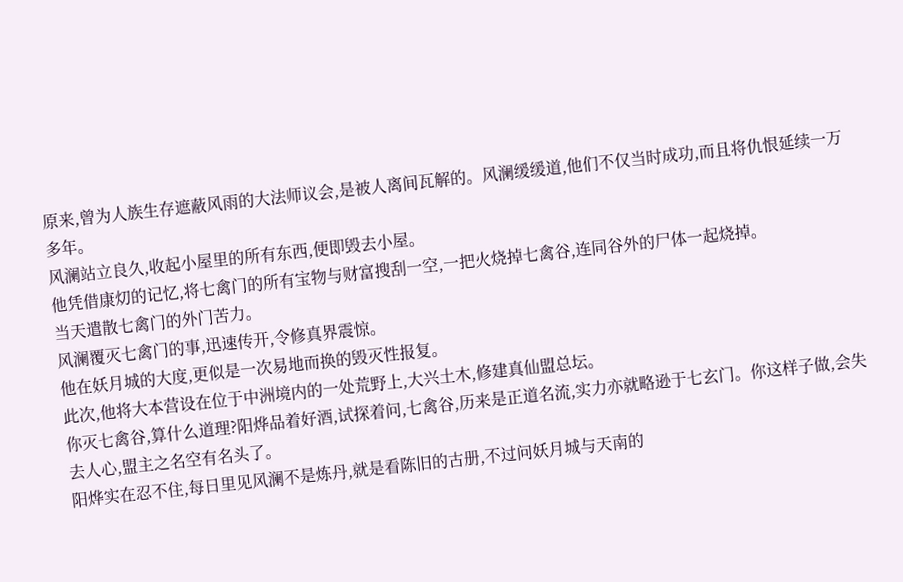原来,曾为人族生存遮蔽风雨的大法师议会,是被人离间瓦解的。风澜缓缓道,他们不仅当时成功,而且将仇恨延续一万多年。
风澜站立良久,收起小屋里的所有东西,便即毁去小屋。
他凭借康灱的记忆,将七禽门的所有宝物与财富搜刮一空,一把火烧掉七禽谷,连同谷外的尸体一起烧掉。
当天遣散七禽门的外门苦力。
风澜覆灭七禽门的事,迅速传开,令修真界震惊。
他在妖月城的大度,更似是一次易地而换的毁灭性报复。
此次,他将大本营设在位于中洲境内的一处荒野上,大兴土木,修建真仙盟总坛。
你灭七禽谷,算什么道理?阳烨品着好酒,试探着问,七禽谷,历来是正道名流,实力亦就略逊于七玄门。你这样子做,会失去人心,盟主之名空有名头了。
阳烨实在忍不住,每日里见风澜不是炼丹,就是看陈旧的古册,不过问妖月城与天南的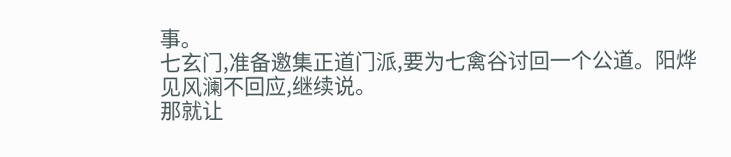事。
七玄门,准备邀集正道门派,要为七禽谷讨回一个公道。阳烨见风澜不回应,继续说。
那就让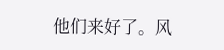他们来好了。风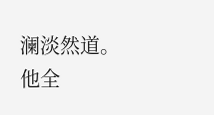澜淡然道。
他全